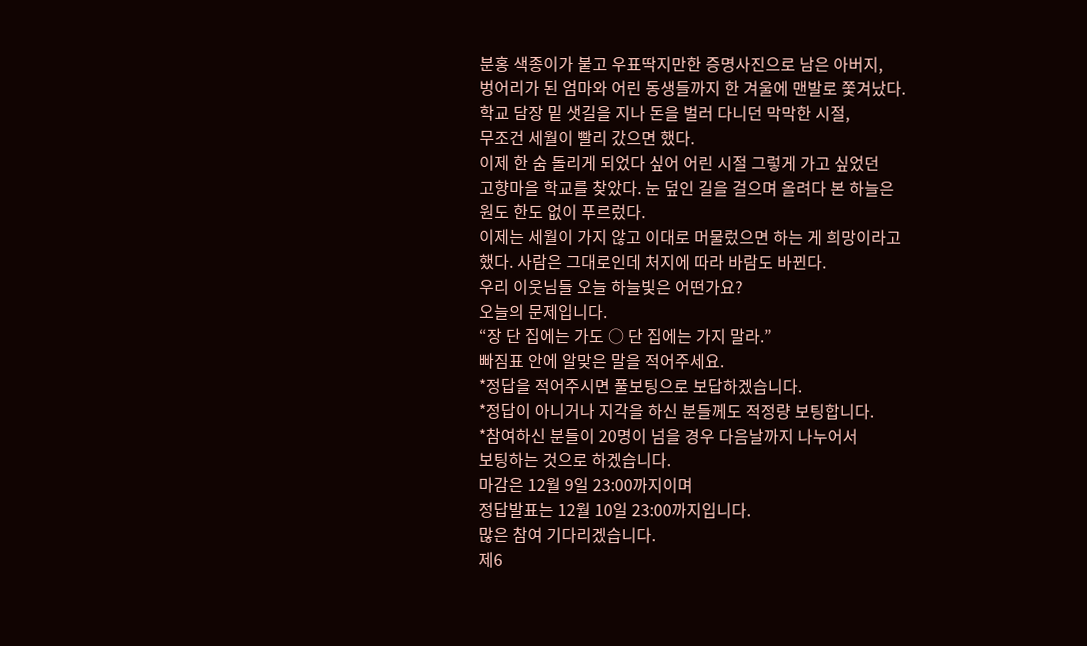분홍 색종이가 붙고 우표딱지만한 증명사진으로 남은 아버지,
벙어리가 된 엄마와 어린 동생들까지 한 겨울에 맨발로 쫓겨났다.
학교 담장 밑 샛길을 지나 돈을 벌러 다니던 막막한 시절,
무조건 세월이 빨리 갔으면 했다.
이제 한 숨 돌리게 되었다 싶어 어린 시절 그렇게 가고 싶었던
고향마을 학교를 찾았다. 눈 덮인 길을 걸으며 올려다 본 하늘은
원도 한도 없이 푸르렀다.
이제는 세월이 가지 않고 이대로 머물렀으면 하는 게 희망이라고
했다. 사람은 그대로인데 처지에 따라 바람도 바뀐다.
우리 이웃님들 오늘 하늘빛은 어떤가요?
오늘의 문제입니다.
“장 단 집에는 가도 ○ 단 집에는 가지 말라.”
빠짐표 안에 알맞은 말을 적어주세요.
*정답을 적어주시면 풀보팅으로 보답하겠습니다.
*정답이 아니거나 지각을 하신 분들께도 적정량 보팅합니다.
*참여하신 분들이 20명이 넘을 경우 다음날까지 나누어서
보팅하는 것으로 하겠습니다.
마감은 12월 9일 23:00까지이며
정답발표는 12월 10일 23:00까지입니다.
많은 참여 기다리겠습니다.
제6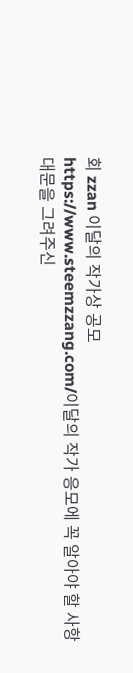회 zzan 이달의 작가상 공모
https://www.steemzzang.com/이달의 작가 응모에 꼭 알아야 할 사항
대문을 그려주신